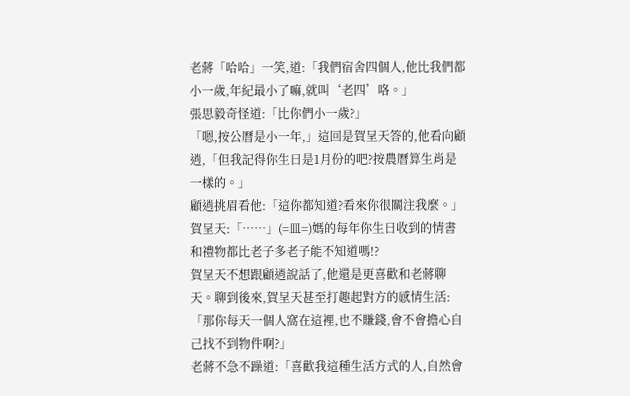老蔣「哈哈」一笑,道:「我們宿舍四個人,他比我們都小一歲,年紀最小了嘛,就叫‘老四’咯。」
張思毅奇怪道:「比你們小一歲?」
「嗯,按公曆是小一年,」這回是賀呈天答的,他看向顧逍,「但我記得你生日是1月份的吧?按農曆算生肖是一樣的。」
顧逍挑眉看他:「這你都知道?看來你很關注我麼。」
賀呈天:「……」(=皿=)媽的每年你生日收到的情書和禮物都比老子多老子能不知道嗎!?
賀呈天不想跟顧逍說話了,他還是更喜歡和老蔣聊天。聊到後來,賀呈天甚至打趣起對方的感情生活:「那你每天一個人窩在這裡,也不賺錢,會不會擔心自己找不到物件啊?」
老蔣不急不躁道:「喜歡我這種生活方式的人,自然會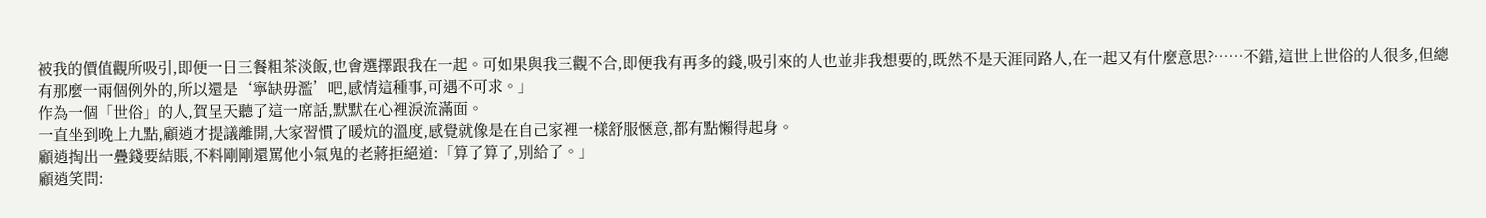被我的價值觀所吸引,即便一日三餐粗茶淡飯,也會選擇跟我在一起。可如果與我三觀不合,即便我有再多的錢,吸引來的人也並非我想要的,既然不是天涯同路人,在一起又有什麼意思?……不錯,這世上世俗的人很多,但總有那麼一兩個例外的,所以還是‘寧缺毋濫’吧,感情這種事,可遇不可求。」
作為一個「世俗」的人,賀呈天聽了這一席話,默默在心裡淚流滿面。
一直坐到晚上九點,顧逍才提議離開,大家習慣了暖炕的溫度,感覺就像是在自己家裡一樣舒服愜意,都有點懶得起身。
顧逍掏出一疊錢要結賬,不料剛剛還罵他小氣鬼的老蔣拒絕道:「算了算了,別給了。」
顧逍笑問: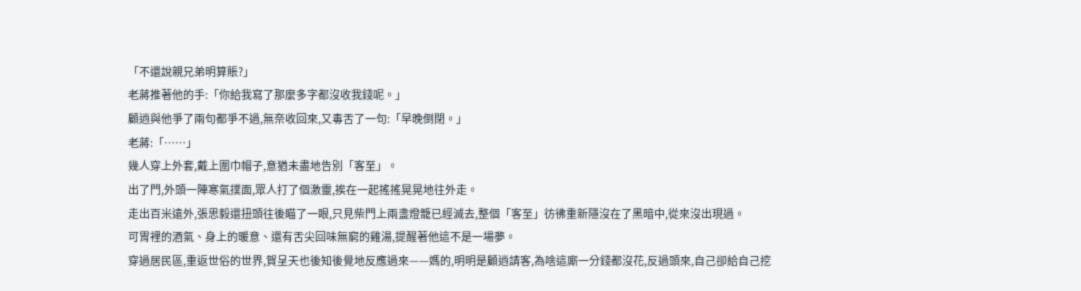「不還說親兄弟明算賬?」
老蔣推著他的手:「你給我寫了那麼多字都沒收我錢呢。」
顧逍與他爭了兩句都爭不過,無奈收回來,又毒舌了一句:「早晚倒閉。」
老蔣:「……」
幾人穿上外套,戴上圍巾帽子,意猶未盡地告別「客至」。
出了門,外頭一陣寒氣撲面,眾人打了個激靈,挨在一起搖搖晃晃地往外走。
走出百米遠外,張思毅還扭頭往後瞄了一眼,只見柴門上兩盞燈籠已經滅去,整個「客至」彷彿重新隱沒在了黑暗中,從來沒出現過。
可胃裡的酒氣、身上的暖意、還有舌尖回味無窮的雞湯,提醒著他這不是一場夢。
穿過居民區,重返世俗的世界,賀呈天也後知後覺地反應過來——媽的,明明是顧逍請客,為啥這廝一分錢都沒花,反過頭來,自己卻給自己挖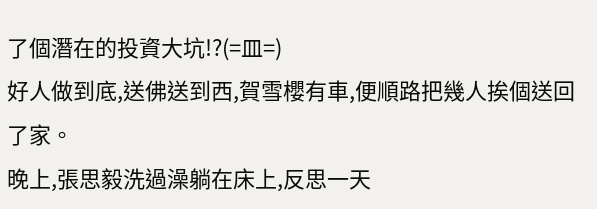了個潛在的投資大坑!?(=皿=)
好人做到底,送佛送到西,賀雪櫻有車,便順路把幾人挨個送回了家。
晚上,張思毅洗過澡躺在床上,反思一天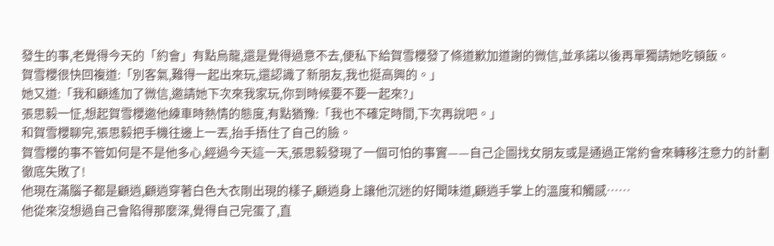發生的事,老覺得今天的「約會」有點烏龍,還是覺得過意不去,便私下給賀雪櫻發了條道歉加道謝的微信,並承諾以後再單獨請她吃頓飯。
賀雪櫻很快回複道:「別客氣,難得一起出來玩,還認識了新朋友,我也挺高興的。」
她又道:「我和顧遙加了微信,邀請她下次來我家玩,你到時候要不要一起來?」
張思毅一怔,想起賀雪櫻邀他練車時熱情的態度,有點猶豫:「我也不確定時間,下次再說吧。」
和賀雪櫻聊完,張思毅把手機往邊上一丟,抬手捂住了自己的臉。
賀雪櫻的事不管如何是不是他多心,經過今天這一天,張思毅發現了一個可怕的事實——自己企圖找女朋友或是通過正常約會來轉移注意力的計劃徹底失敗了!
他現在滿腦子都是顧逍,顧逍穿著白色大衣剛出現的樣子,顧逍身上讓他沉迷的好聞味道,顧逍手掌上的溫度和觸感……
他從來沒想過自己會陷得那麼深,覺得自己完蛋了,直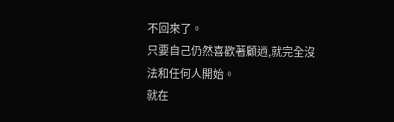不回來了。
只要自己仍然喜歡著顧逍,就完全沒法和任何人開始。
就在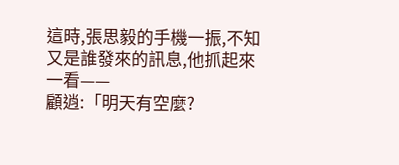這時,張思毅的手機一振,不知又是誰發來的訊息,他抓起來一看——
顧逍:「明天有空麼?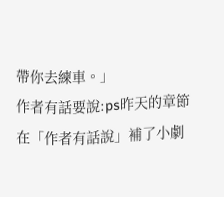帶你去練車。」
作者有話要說:ps昨天的章節在「作者有話說」補了小劇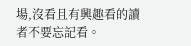場,沒看且有興趣看的讀者不要忘記看。